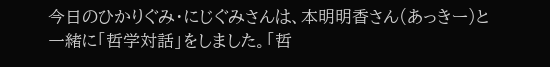今日のひかりぐみ・にじぐみさんは、本明明香さん(あっきー)と一緒に「哲学対話」をしました。「哲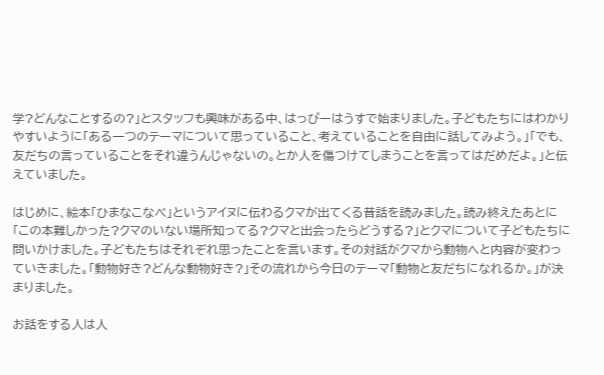学?どんなことするの?」とスタッフも興味がある中、はっぴーはうすで始まりました。子どもたちにはわかりやすいように「ある一つのテーマについて思っていること、考えていることを自由に話してみよう。」「でも、友だちの言っていることをそれ違うんじゃないの。とか人を傷つけてしまうことを言ってはだめだよ。」と伝えていました。

はじめに、絵本「ひまなこなべ」というアイヌに伝わるクマが出てくる昔話を読みました。読み終えたあとに「この本難しかった?クマのいない場所知ってる?クマと出会ったらどうする?」とクマについて子どもたちに問いかけました。子どもたちはそれぞれ思ったことを言います。その対話がクマから動物へと内容が変わっていきました。「動物好き?どんな動物好き?」その流れから今日のテーマ「動物と友だちになれるか。」が決まりました。

お話をする人は人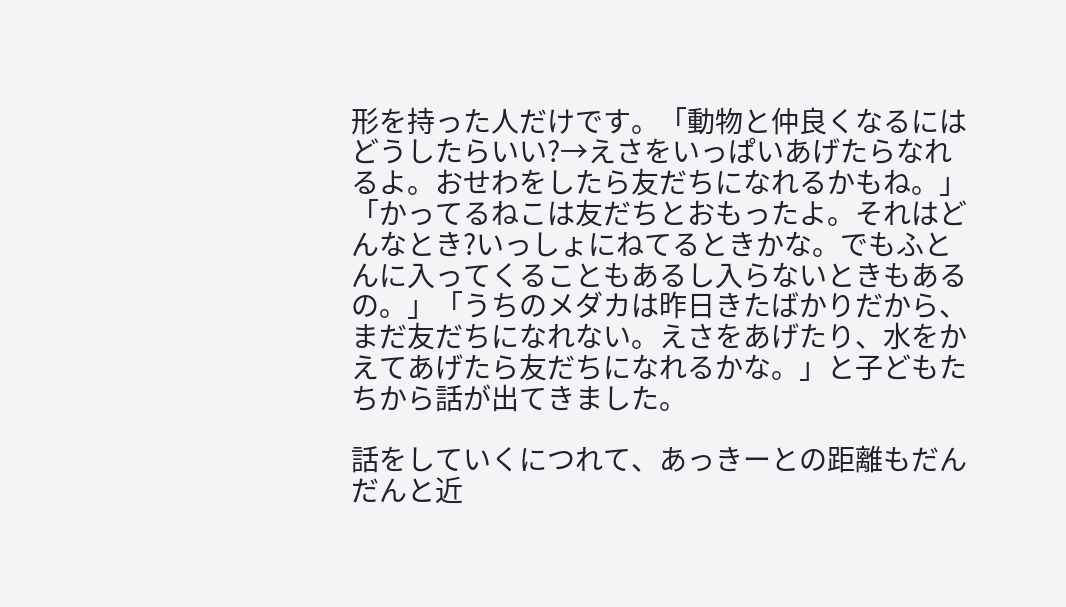形を持った人だけです。「動物と仲良くなるにはどうしたらいい?→えさをいっぱいあげたらなれるよ。おせわをしたら友だちになれるかもね。」「かってるねこは友だちとおもったよ。それはどんなとき?いっしょにねてるときかな。でもふとんに入ってくることもあるし入らないときもあるの。」「うちのメダカは昨日きたばかりだから、まだ友だちになれない。えさをあげたり、水をかえてあげたら友だちになれるかな。」と子どもたちから話が出てきました。

話をしていくにつれて、あっきーとの距離もだんだんと近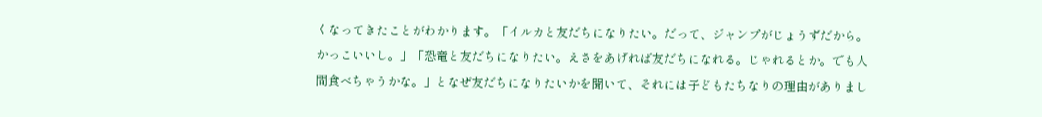くなってきたことがわかります。「イルカと友だちになりたい。だって、ジャンプがじょうずだから。かっこいいし。」「恐竜と友だちになりたい。えさをあげれば友だちになれる。じゃれるとか。でも人間食べちゃうかな。」となぜ友だちになりたいかを聞いて、それには子どもたちなりの理由がありまし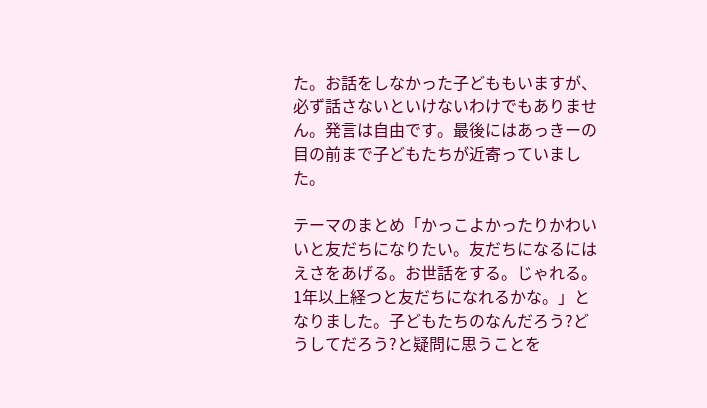た。お話をしなかった子どももいますが、必ず話さないといけないわけでもありません。発言は自由です。最後にはあっきーの目の前まで子どもたちが近寄っていました。

テーマのまとめ「かっこよかったりかわいいと友だちになりたい。友だちになるにはえさをあげる。お世話をする。じゃれる。1年以上経つと友だちになれるかな。」となりました。子どもたちのなんだろう?どうしてだろう?と疑問に思うことを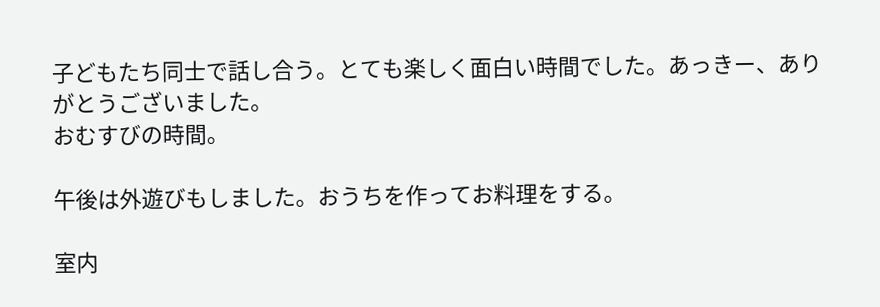子どもたち同士で話し合う。とても楽しく面白い時間でした。あっきー、ありがとうございました。
おむすびの時間。

午後は外遊びもしました。おうちを作ってお料理をする。

室内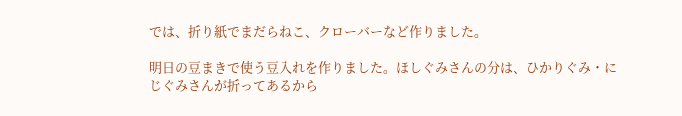では、折り紙でまだらねこ、クローバーなど作りました。

明日の豆まきで使う豆入れを作りました。ほしぐみさんの分は、ひかりぐみ・にじぐみさんが折ってあるから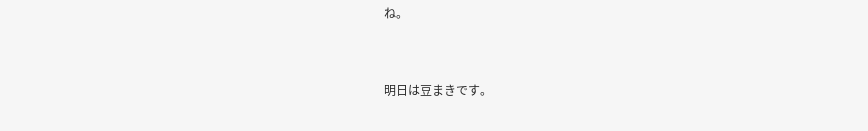ね。


明日は豆まきです。